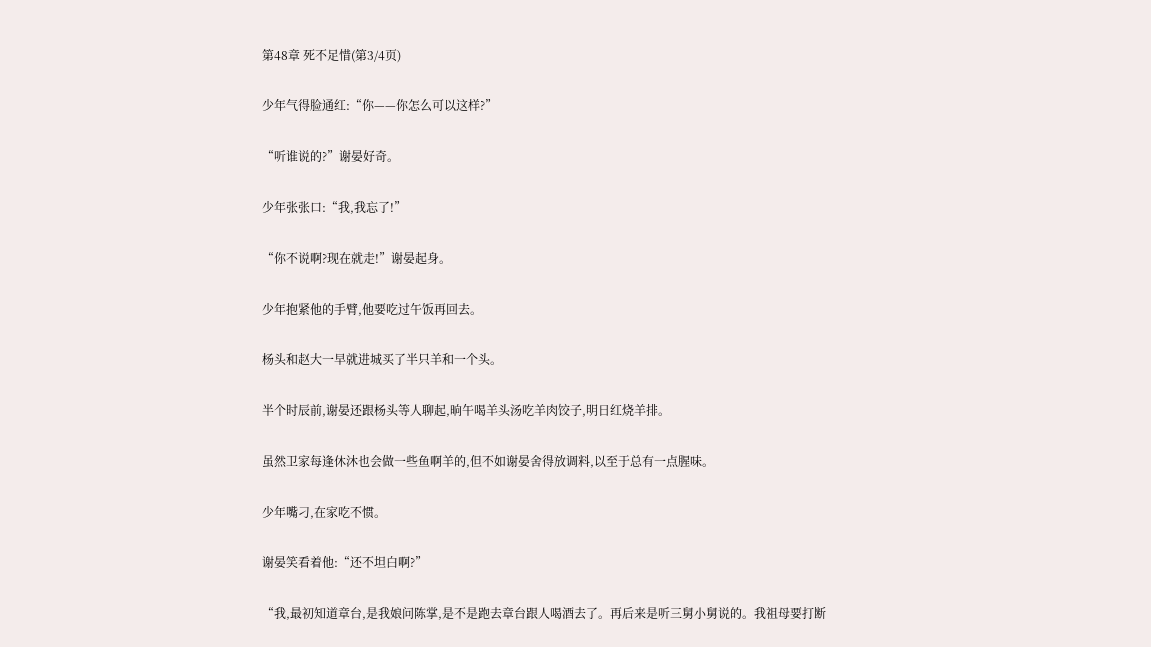第48章 死不足惜(第3/4页)

少年气得脸通红:“你——你怎么可以这样?”

“听谁说的?”谢晏好奇。

少年张张口:“我,我忘了!”

“你不说啊?现在就走!”谢晏起身。

少年抱紧他的手臂,他要吃过午饭再回去。

杨头和赵大一早就进城买了半只羊和一个头。

半个时辰前,谢晏还跟杨头等人聊起,晌午喝羊头汤吃羊肉饺子,明日红烧羊排。

虽然卫家每逢休沐也会做一些鱼啊羊的,但不如谢晏舍得放调料,以至于总有一点腥味。

少年嘴刁,在家吃不惯。

谢晏笑看着他:“还不坦白啊?”

“我,最初知道章台,是我娘问陈掌,是不是跑去章台跟人喝酒去了。再后来是听三舅小舅说的。我祖母要打断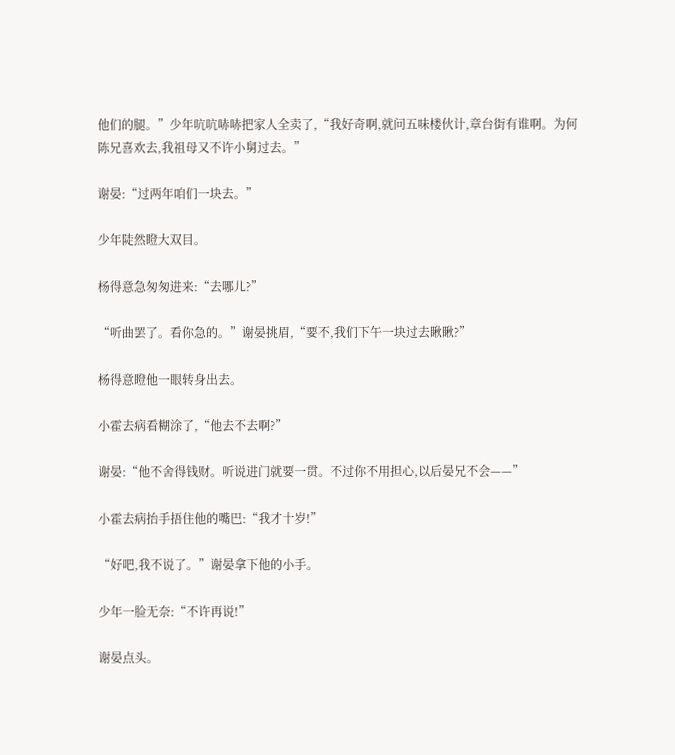他们的腿。”少年吭吭哧哧把家人全卖了,“我好奇啊,就问五味楼伙计,章台街有谁啊。为何陈兄喜欢去,我祖母又不许小舅过去。”

谢晏:“过两年咱们一块去。”

少年陡然瞪大双目。

杨得意急匆匆进来:“去哪儿?”

“听曲罢了。看你急的。”谢晏挑眉,“要不,我们下午一块过去瞅瞅?”

杨得意瞪他一眼转身出去。

小霍去病看糊涂了,“他去不去啊?”

谢晏:“他不舍得钱财。听说进门就要一贯。不过你不用担心,以后晏兄不会——”

小霍去病抬手捂住他的嘴巴:“我才十岁!”

“好吧,我不说了。”谢晏拿下他的小手。

少年一脸无奈:“不许再说!”

谢晏点头。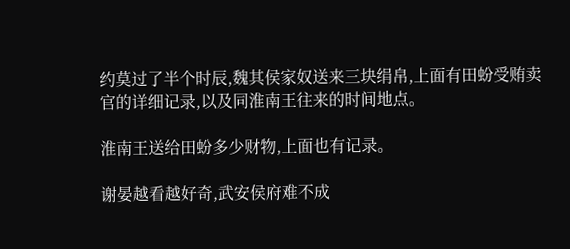约莫过了半个时辰,魏其侯家奴送来三块绢帛,上面有田蚡受贿卖官的详细记录,以及同淮南王往来的时间地点。

淮南王送给田蚡多少财物,上面也有记录。

谢晏越看越好奇,武安侯府难不成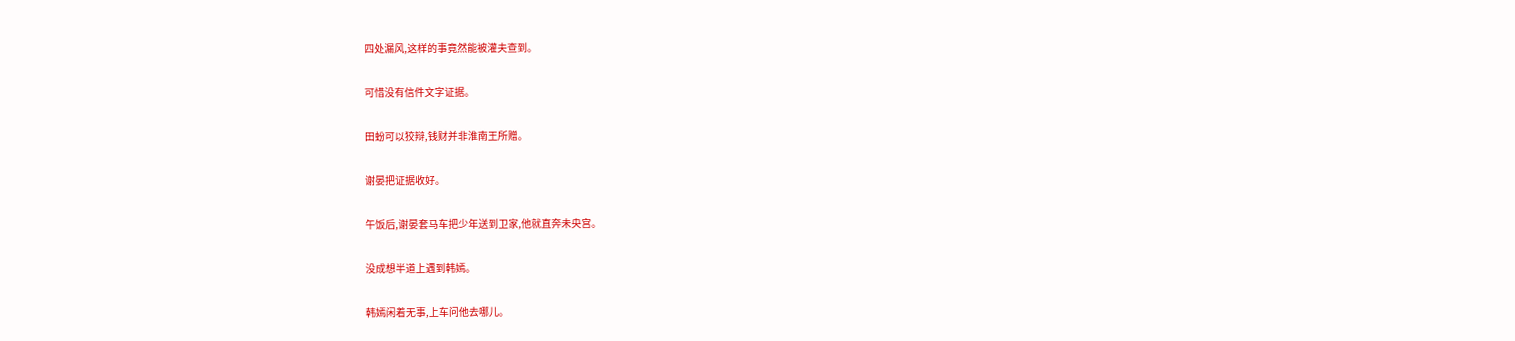四处漏风,这样的事竟然能被灌夫查到。

可惜没有信件文字证据。

田蚡可以狡辩,钱财并非淮南王所赠。

谢晏把证据收好。

午饭后,谢晏套马车把少年送到卫家,他就直奔未央宫。

没成想半道上遇到韩嫣。

韩嫣闲着无事,上车问他去哪儿。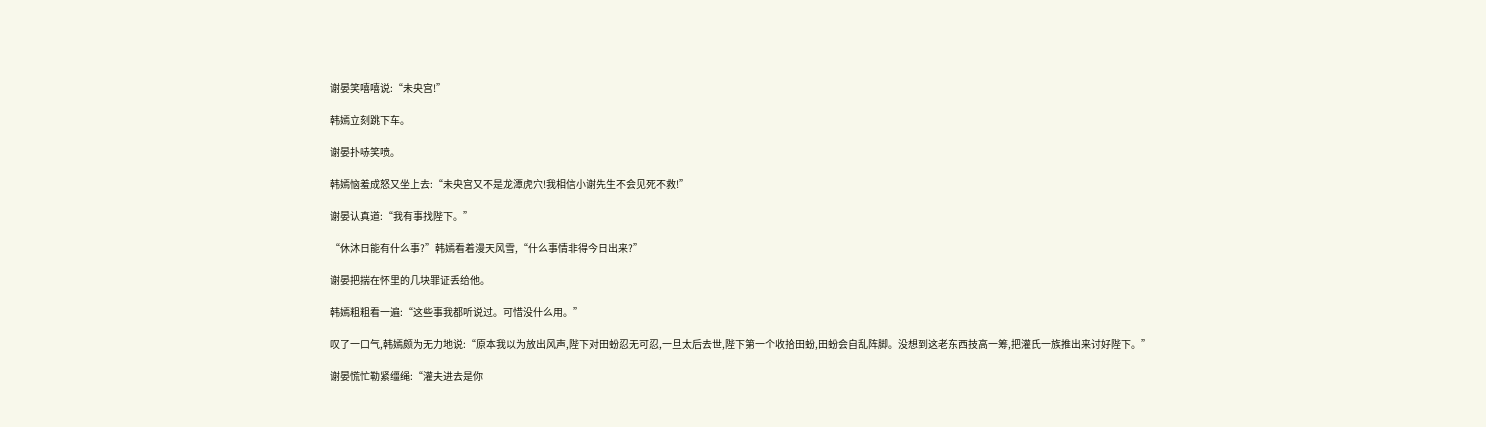谢晏笑嘻嘻说:“未央宫!”

韩嫣立刻跳下车。

谢晏扑哧笑喷。

韩嫣恼羞成怒又坐上去:“未央宫又不是龙潭虎穴!我相信小谢先生不会见死不救!”

谢晏认真道:“我有事找陛下。”

“休沐日能有什么事?”韩嫣看着漫天风雪,“什么事情非得今日出来?”

谢晏把揣在怀里的几块罪证丢给他。

韩嫣粗粗看一遍:“这些事我都听说过。可惜没什么用。”

叹了一口气,韩嫣颇为无力地说:“原本我以为放出风声,陛下对田蚡忍无可忍,一旦太后去世,陛下第一个收拾田蚡,田蚡会自乱阵脚。没想到这老东西技高一筹,把灌氏一族推出来讨好陛下。”

谢晏慌忙勒紧缰绳:“灌夫进去是你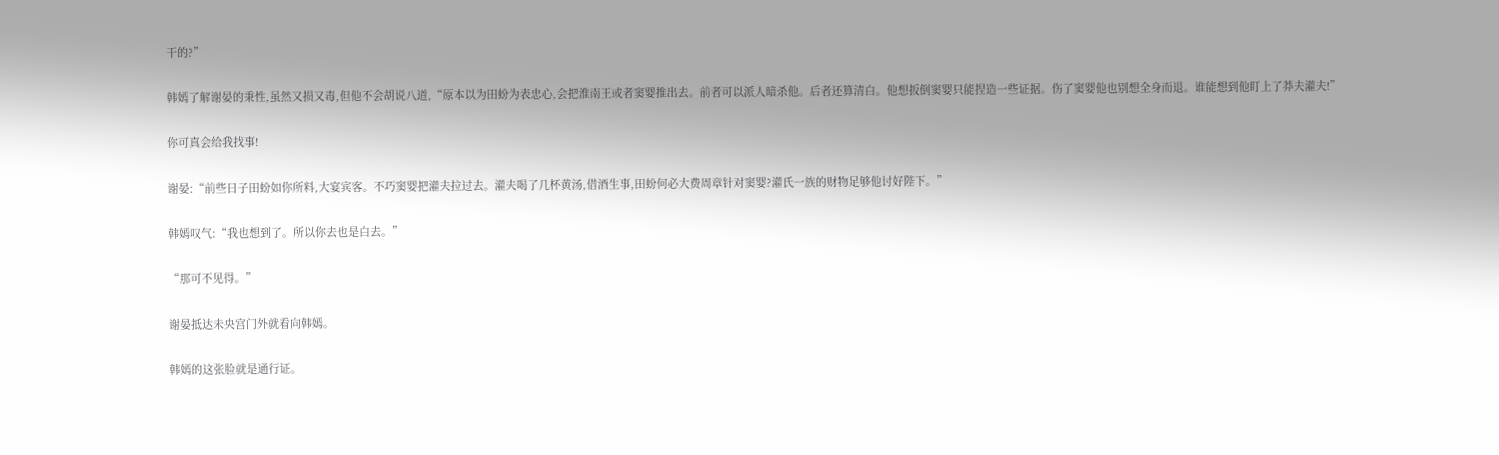干的?”

韩嫣了解谢晏的秉性,虽然又损又毒,但他不会胡说八道,“原本以为田蚡为表忠心,会把淮南王或者窦婴推出去。前者可以派人暗杀他。后者还算清白。他想扳倒窦婴只能捏造一些证据。伤了窦婴他也别想全身而退。谁能想到他盯上了莽夫灌夫!”

你可真会给我找事!

谢晏:“前些日子田蚡如你所料,大宴宾客。不巧窦婴把灌夫拉过去。灌夫喝了几杯黄汤,借酒生事,田蚡何必大费周章针对窦婴?灌氏一族的财物足够他讨好陛下。”

韩嫣叹气:“我也想到了。所以你去也是白去。”

“那可不见得。”

谢晏抵达未央宫门外就看向韩嫣。

韩嫣的这张脸就是通行证。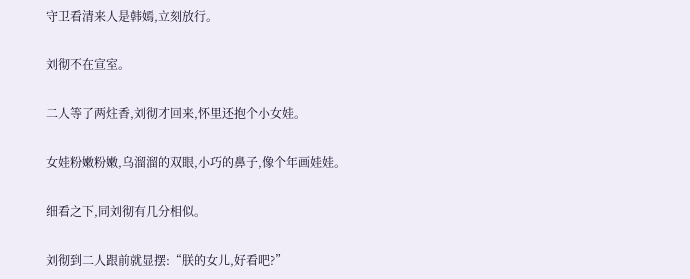守卫看清来人是韩嫣,立刻放行。

刘彻不在宣室。

二人等了两炷香,刘彻才回来,怀里还抱个小女娃。

女娃粉嫩粉嫩,乌溜溜的双眼,小巧的鼻子,像个年画娃娃。

细看之下,同刘彻有几分相似。

刘彻到二人跟前就显摆:“朕的女儿,好看吧?”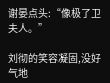谢晏点头:“像极了卫夫人。”

刘彻的笑容凝固,没好气地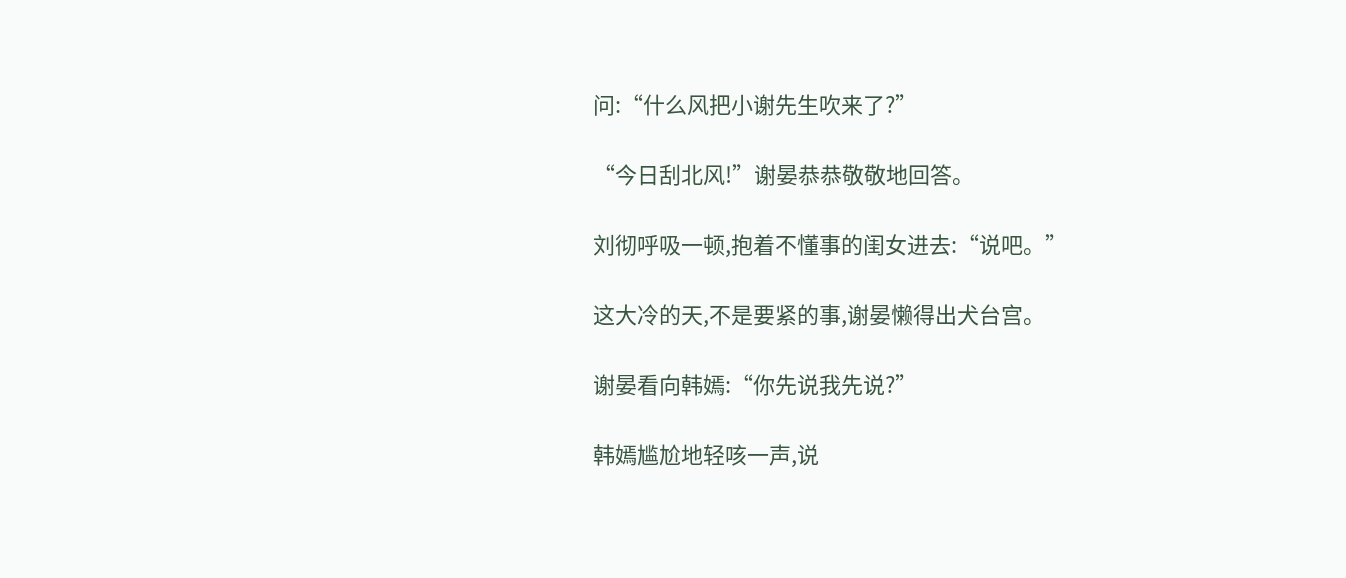问:“什么风把小谢先生吹来了?”

“今日刮北风!”谢晏恭恭敬敬地回答。

刘彻呼吸一顿,抱着不懂事的闺女进去:“说吧。”

这大冷的天,不是要紧的事,谢晏懒得出犬台宫。

谢晏看向韩嫣:“你先说我先说?”

韩嫣尴尬地轻咳一声,说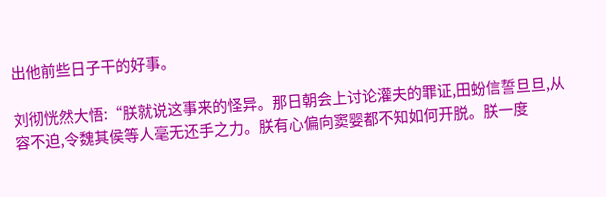出他前些日子干的好事。

刘彻恍然大悟:“朕就说这事来的怪异。那日朝会上讨论灌夫的罪证,田蚡信誓旦旦,从容不迫,令魏其侯等人毫无还手之力。朕有心偏向窦婴都不知如何开脱。朕一度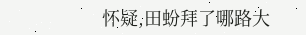怀疑,田蚡拜了哪路大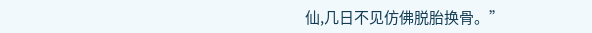仙,几日不见仿佛脱胎换骨。”